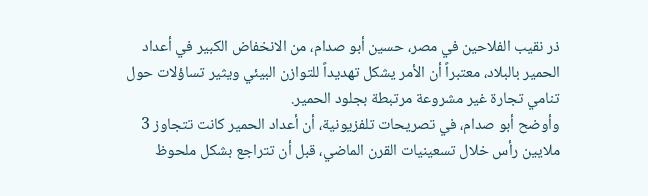ذر نقيب الفلاحين في مصر، حسين أبو صدام، من الانخفاض الكبير في أعداد الحمير بالبلاد، معتبراً أن الأمر يشكل تهديداً للتوازن البيئي ويثير تساؤلات حول تنامي تجارة غير مشروعة مرتبطة بجلود الحمير.
وأوضح أبو صدام، في تصريحات تلفزيونية، أن أعداد الحمير كانت تتجاوز 3 ملايين رأس خلال تسعينيات القرن الماضي، قبل أن تتراجع بشكل ملحوظ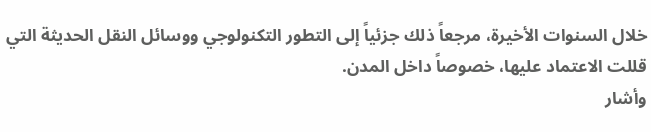خلال السنوات الأخيرة، مرجعاً ذلك جزئياً إلى التطور التكنولوجي ووسائل النقل الحديثة التي قللت الاعتماد عليها، خصوصاً داخل المدن.
وأشار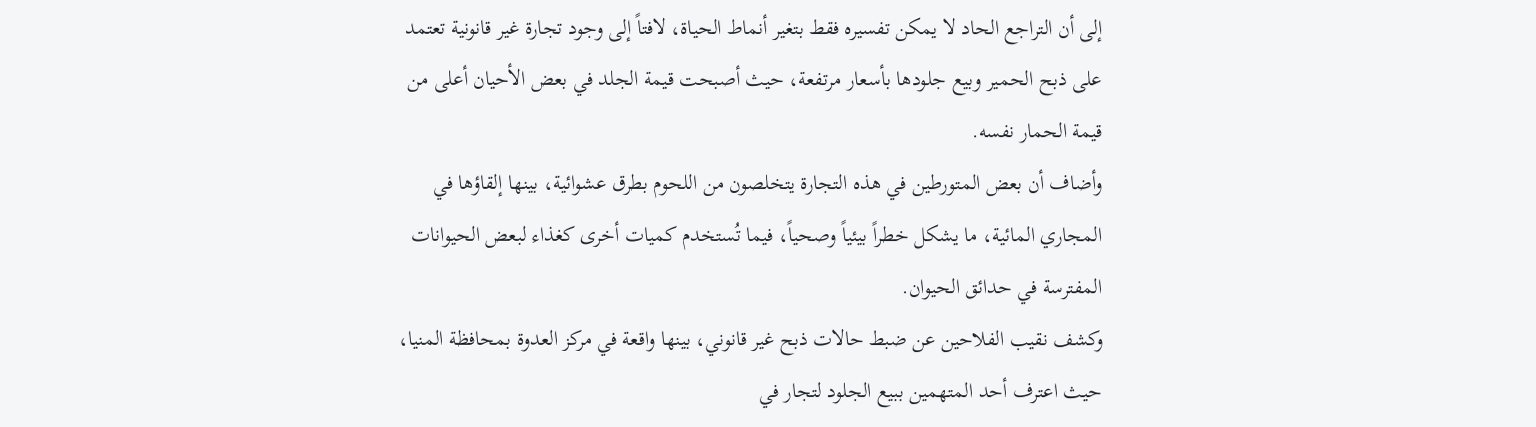إلى أن التراجع الحاد لا يمكن تفسيره فقط بتغير أنماط الحياة، لافتاً إلى وجود تجارة غير قانونية تعتمد على ذبح الحمير وبيع جلودها بأسعار مرتفعة، حيث أصبحت قيمة الجلد في بعض الأحيان أعلى من قيمة الحمار نفسه.
وأضاف أن بعض المتورطين في هذه التجارة يتخلصون من اللحوم بطرق عشوائية، بينها إلقاؤها في المجاري المائية، ما يشكل خطراً بيئياً وصحياً، فيما تُستخدم كميات أخرى كغذاء لبعض الحيوانات المفترسة في حدائق الحيوان.
وكشف نقيب الفلاحين عن ضبط حالات ذبح غير قانوني، بينها واقعة في مركز العدوة بمحافظة المنيا، حيث اعترف أحد المتهمين ببيع الجلود لتجار في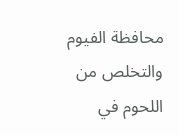محافظة الفيوم والتخلص من اللحوم في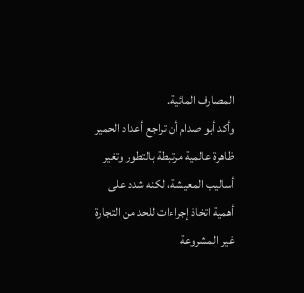المصارف المائية.
وأكد أبو صدام أن تراجع أعداد الحمير ظاهرة عالمية مرتبطة بالتطور وتغير أساليب المعيشة، لكنه شدد على أهمية اتخاذ إجراءات للحد من التجارة غير المشروعة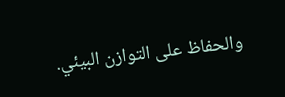والحفاظ على التوازن البيئي.